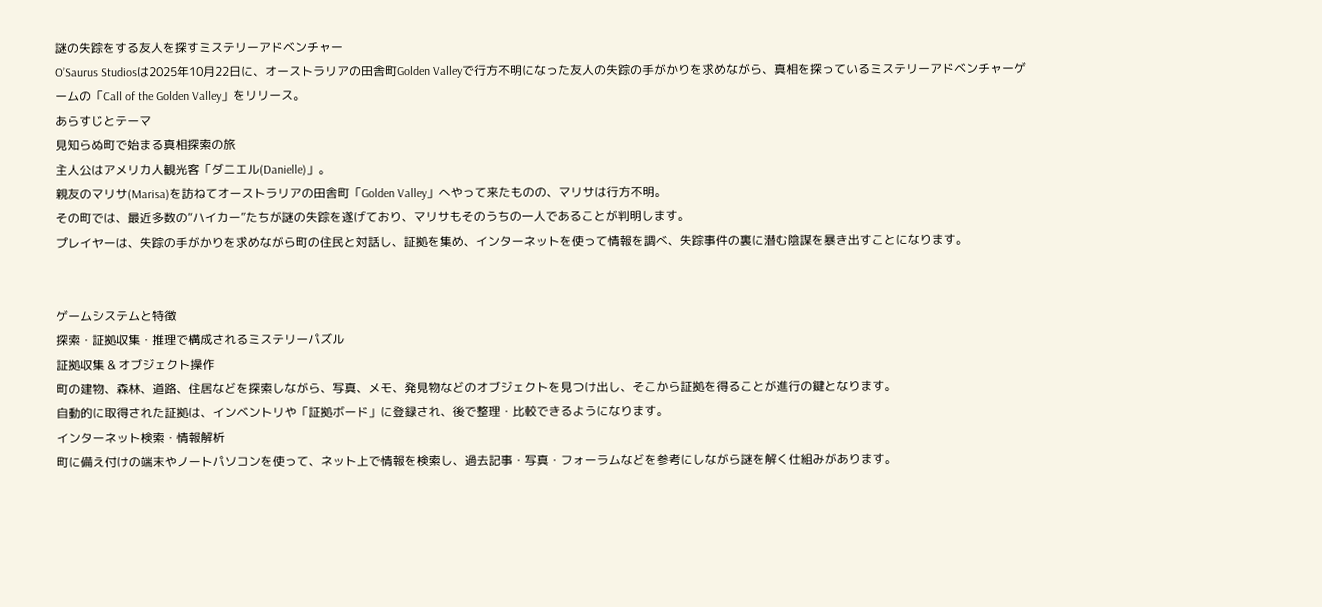謎の失踪をする友人を探すミステリーアドベンチャー
O’Saurus Studiosは2025年10月22日に、オーストラリアの田舎町Golden Valleyで行方不明になった友人の失踪の手がかりを求めながら、真相を探っているミステリーアドベンチャーゲームの「Call of the Golden Valley」をリリース。
あらすじとテーマ
見知らぬ町で始まる真相探索の旅
主人公はアメリカ人観光客「ダニエル(Danielle)」。
親友のマリサ(Marisa)を訪ねてオーストラリアの田舎町「Golden Valley」へやって来たものの、マリサは行方不明。
その町では、最近多数の“ハイカー”たちが謎の失踪を遂げており、マリサもそのうちの一人であることが判明します。
プレイヤーは、失踪の手がかりを求めながら町の住民と対話し、証拠を集め、インターネットを使って情報を調べ、失踪事件の裏に潜む陰謀を暴き出すことになります。


ゲームシステムと特徴
探索・証拠収集・推理で構成されるミステリーパズル
証拠収集 & オブジェクト操作
町の建物、森林、道路、住居などを探索しながら、写真、メモ、発見物などのオブジェクトを見つけ出し、そこから証拠を得ることが進行の鍵となります。
自動的に取得された証拠は、インベントリや「証拠ボード」に登録され、後で整理・比較できるようになります。
インターネット検索・情報解析
町に備え付けの端末やノートパソコンを使って、ネット上で情報を検索し、過去記事・写真・フォーラムなどを参考にしながら謎を解く仕組みがあります。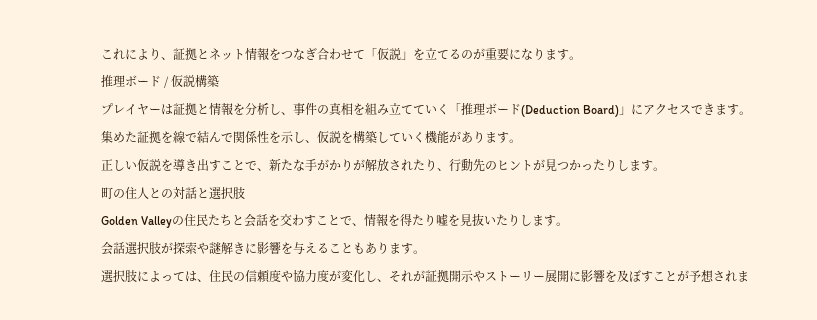これにより、証拠とネット情報をつなぎ合わせて「仮説」を立てるのが重要になります。
推理ボード / 仮説構築
プレイヤーは証拠と情報を分析し、事件の真相を組み立てていく「推理ボード(Deduction Board)」にアクセスできます。
集めた証拠を線で結んで関係性を示し、仮説を構築していく機能があります。
正しい仮説を導き出すことで、新たな手がかりが解放されたり、行動先のヒントが見つかったりします。
町の住人との対話と選択肢
Golden Valleyの住民たちと会話を交わすことで、情報を得たり嘘を見抜いたりします。
会話選択肢が探索や謎解きに影響を与えることもあります。
選択肢によっては、住民の信頼度や協力度が変化し、それが証拠開示やストーリー展開に影響を及ぼすことが予想されま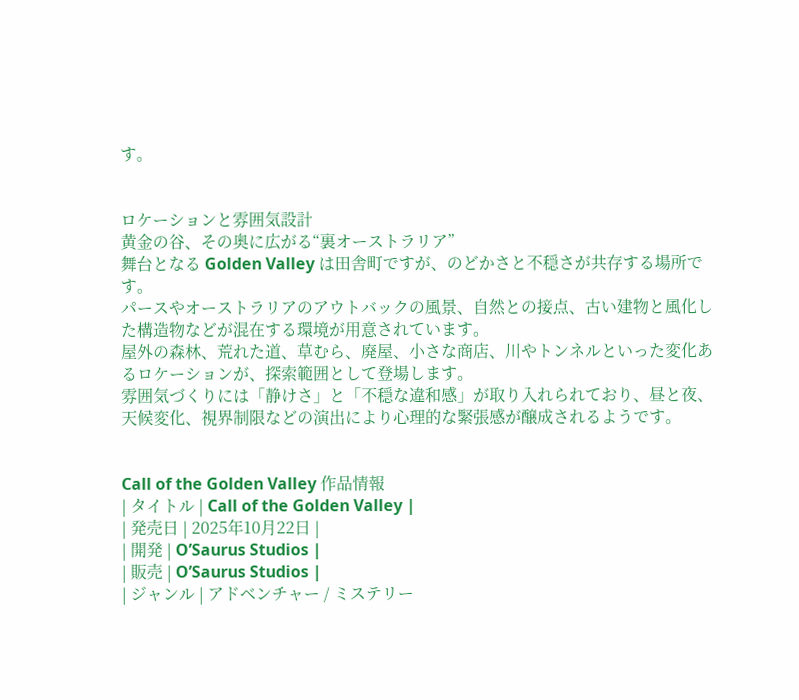す。


ロケーションと雰囲気設計
黄金の谷、その奥に広がる“裏オーストラリア”
舞台となる Golden Valley は田舎町ですが、のどかさと不穏さが共存する場所です。
パースやオーストラリアのアウトバックの風景、自然との接点、古い建物と風化した構造物などが混在する環境が用意されています。
屋外の森林、荒れた道、草むら、廃屋、小さな商店、川やトンネルといった変化あるロケーションが、探索範囲として登場します。
雰囲気づくりには「静けさ」と「不穏な違和感」が取り入れられており、昼と夜、天候変化、視界制限などの演出により心理的な緊張感が醸成されるようです。


Call of the Golden Valley 作品情報
| タイトル | Call of the Golden Valley |
| 発売日 | 2025年10月22日 |
| 開発 | O’Saurus Studios |
| 販売 | O’Saurus Studios |
| ジャンル | アドベンチャー / ミステリー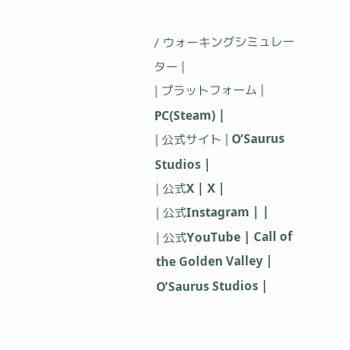/ ウォーキングシミュレーター |
| プラットフォーム | PC(Steam) |
| 公式サイト | O’Saurus Studios |
| 公式X | X |
| 公式Instagram | |
| 公式YouTube | Call of the Golden Valley | O’Saurus Studios |